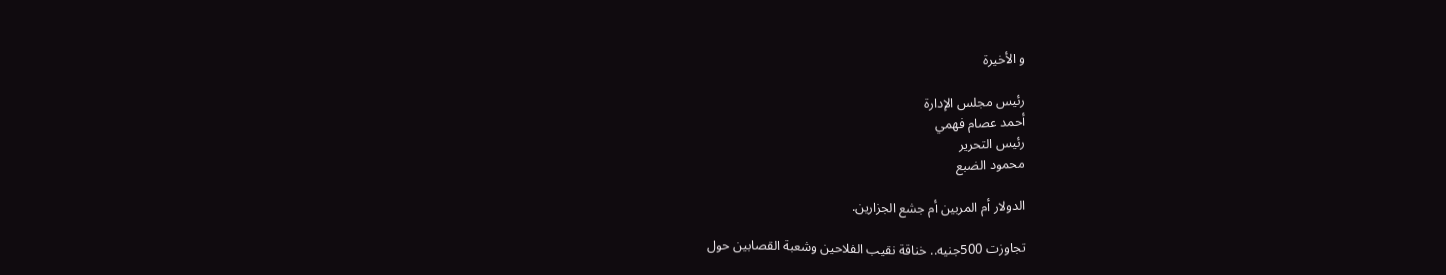و الأخيرة

رئيس مجلس الإدارة
أحمد عصام فهمي
رئيس التحرير
محمود الضبع

الدولار أم المربين أم جشع الجزارين.

تجاوزت 500جنيه.. خناقة نقيب الفلاحين وشعبة القصابين حول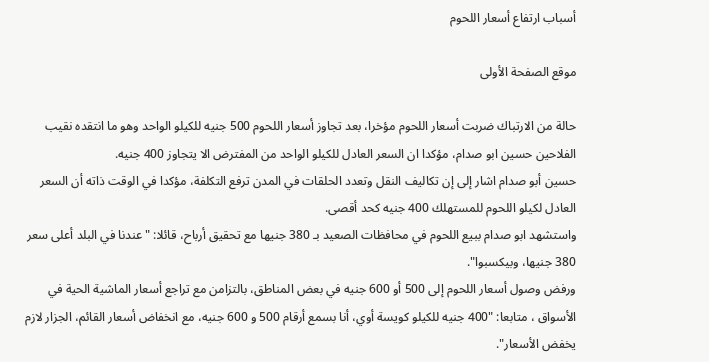أسباب ارتفاع أسعار اللحوم

موقع الصفحة الأولى

حالة من الارتباك ضربت أسعار اللحوم مؤخرا، بعد تجاوز أسعار اللحوم 500 جنيه للكيلو الواحد وهو ما انتقده نقيب الفلاحين حسين ابو صدام، مؤكدا ان السعر العادل للكيلو الواحد من المفترض الا يتجاوز 400 جنيه.
حسين أبو صدام اشار إلى إن تكاليف النقل وتعدد الحلقات في المدن ترفع التكلفة، مؤكدا في الوقت ذاته أن السعر العادل لكيلو اللحوم للمستهلك 400 جنيه كحد أقصى.
واستشهد ابو صدام ببيع اللحوم في محافظات الصعيد بـ 380 جنيها مع تحقيق أرباح، قائلا: "عندنا في البلد أعلى سعر 380 جنيها، وبيكسبوا".
ورفض وصول أسعار اللحوم إلى 500 أو 600 جنيه في بعض المناطق، بالتزامن مع تراجع أسعار الماشية الحية في الأسواق ، متابعا: "400 جنيه للكيلو كويسة أوي، أنا بسمع أرقام 500 و 600 جنيه، مع انخفاض أسعار القائم، الجزار لازم يخفض الأسعار".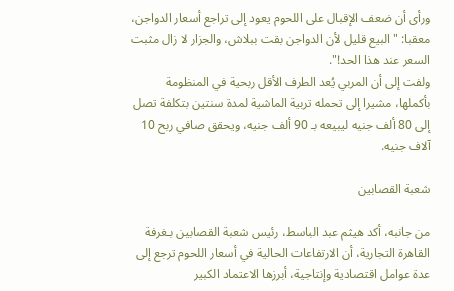ورأى أن ضعف الإقبال على اللحوم يعود إلى تراجع أسعار الدواجن، معقبا: "البيع قليل لأن الدواجن بقت ببلاش، والجزار لا زال مثبت السعر عند هذا الحد!".
ولفت إلى أن المربي يُعد الطرف الأقل ربحية في المنظومة بأكملها، مشيرا إلى تحمله تربية الماشية لمدة سنتين بتكلفة تصل إلى 80 ألف جنيه ليبيعه بـ 90 ألف جنيه، ويحقق صافي ربح 10 آلاف جنيه.

شعبة القصابين

من جانبه، أكد هيثم عبد الباسط، رئيس شعبة القصابين بـغرفة القاهرة التجارية، أن الارتفاعات الحالية في أسعار اللحوم ترجع إلى عدة عوامل اقتصادية وإنتاجية، أبرزها الاعتماد الكبير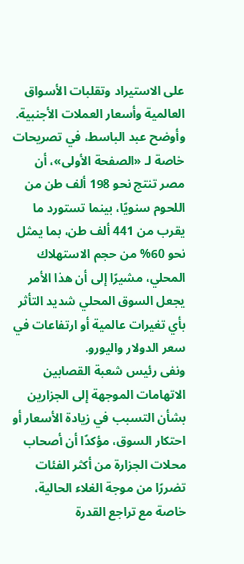على الاستيراد وتقلبات الأسواق العالمية وأسعار العملات الأجنبية.
وأوضح عبد الباسط، في تصريحات خاصة لـ «الصفحة الأولى»، أن مصر تنتج نحو 198 ألف طن من اللحوم سنويًا، بينما تستورد ما يقرب من 441 ألف طن، بما يمثل نحو 60% من حجم الاستهلاك المحلي، مشيرًا إلى أن هذا الأمر يجعل السوق المحلي شديد التأثر بأي تغيرات عالمية أو ارتفاعات في سعر الدولار واليورو.
ونفى رئيس شعبة القصابين الاتهامات الموجهة إلى الجزارين بشأن التسبب في زيادة الأسعار أو احتكار السوق، مؤكدًا أن أصحاب محلات الجزارة من أكثر الفئات تضررًا من موجة الغلاء الحالية، خاصة مع تراجع القدرة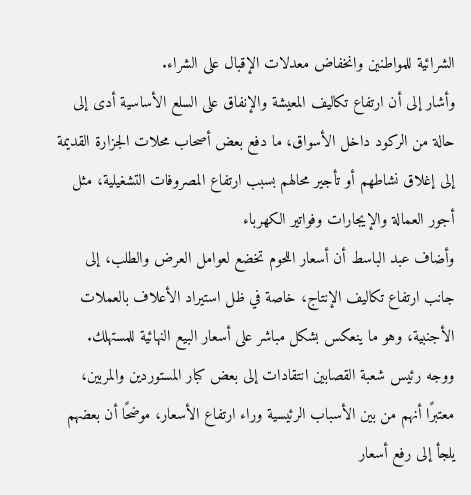الشرائية للمواطنين وانخفاض معدلات الإقبال على الشراء.
وأشار إلى أن ارتفاع تكاليف المعيشة والإنفاق على السلع الأساسية أدى إلى حالة من الركود داخل الأسواق، ما دفع بعض أصحاب محلات الجزارة القديمة إلى إغلاق نشاطهم أو تأجير محالهم بسبب ارتفاع المصروفات التشغيلية، مثل أجور العمالة والإيجارات وفواتير الكهرباء
وأضاف عبد الباسط أن أسعار اللحوم تخضع لعوامل العرض والطلب، إلى جانب ارتفاع تكاليف الإنتاج، خاصة في ظل استيراد الأعلاف بالعملات الأجنبية، وهو ما ينعكس بشكل مباشر على أسعار البيع النهائية للمستهلك.
ووجه رئيس شعبة القصابين انتقادات إلى بعض كبار المستوردين والمربين، معتبرًا أنهم من بين الأسباب الرئيسية وراء ارتفاع الأسعار، موضحًا أن بعضهم يلجأ إلى رفع أسعار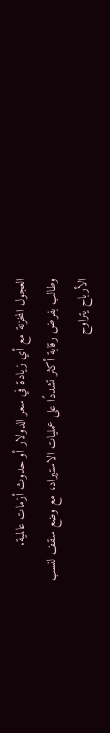العجول المخزنة مع أي زيادة في سعر الدولار أو حدوث أزمات عالمية.
وطالب بفرض رقابة أكثر تشددًا على عمليات الاستيراد، مع وضع سقف لنسب الأرباح يتراوح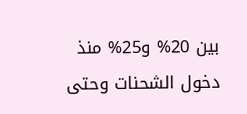بين 20% و25% منذ دخول الشحنات وحتى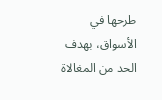طرحها في الأسواق، بهدف الحد من المغالاة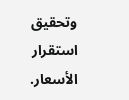وتحقيق استقرار الأسعار.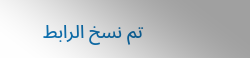تم نسخ الرابط